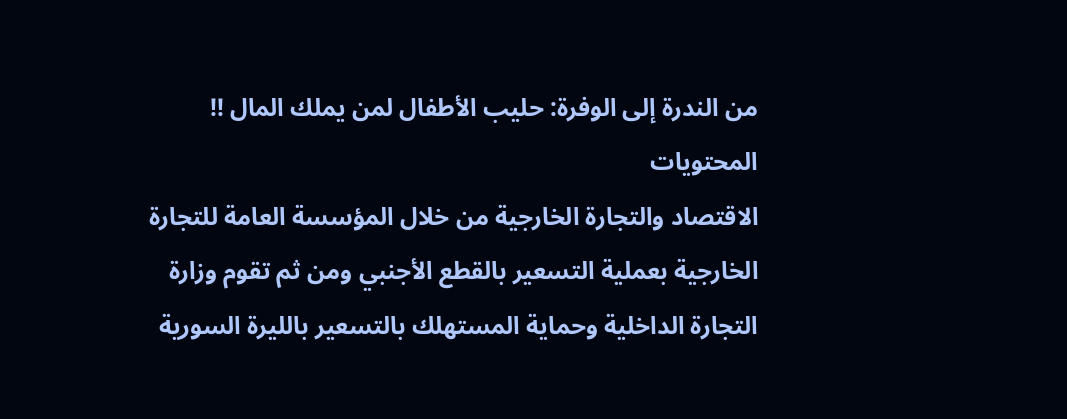من الندرة إلى الوفرة: حليب الأطفال لمن يملك المال !!
المحتويات
الاقتصاد والتجارة الخارجية من خلال المؤسسة العامة للتجارة الخارجية بعملية التسعير بالقطع الأجنبي ومن ثم تقوم وزارة التجارة الداخلية وحماية المستهلك بالتسعير بالليرة السورية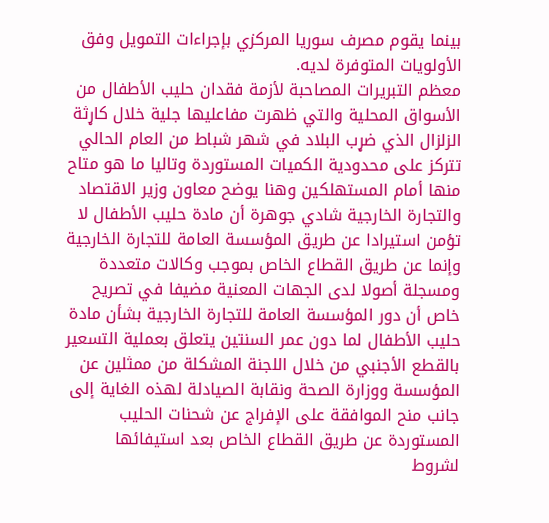بينما يقوم مصرف سوريا المركزي بإجراءات التمويل وفق الأولويات المتوفرة لديه.
معظم التبريرات المصاحبة لأزمة فقدان حليب الأطفال من الأسواق المحلية والتي ظهرت مفاعليها جلية خلال کاړثة الزلزال الذي ضړب البلاد في شهر شباط من العام الحالي تتركز على محدودية الكميات المستوردة وتاليا ما هو متاح منها أمام المستهلكين وهنا يوضح معاون وزير الاقتصاد والتجارة الخارجية شادي جوهرة أن مادة حليب الأطفال لا تؤمن استيرادا عن طريق المؤسسة العامة للتجارة الخارجية وإنما عن طريق القطاع الخاص بموجب وكالات متعددة ومسجلة أصولا لدى الجهات المعنية مضيفا في تصريح خاص أن دور المؤسسة العامة للتجارة الخارجية بشأن مادة حليب الأطفال لما دون عمر السنتين يتعلق بعملية التسعير بالقطع الأجنبي من خلال اللجنة المشكلة من ممثلين عن المؤسسة ووزارة الصحة ونقابة الصيادلة لهذه الغاية إلى جانب منح الموافقة على الإفراج عن شحنات الحليب المستوردة عن طريق القطاع الخاص بعد استيفائها لشروط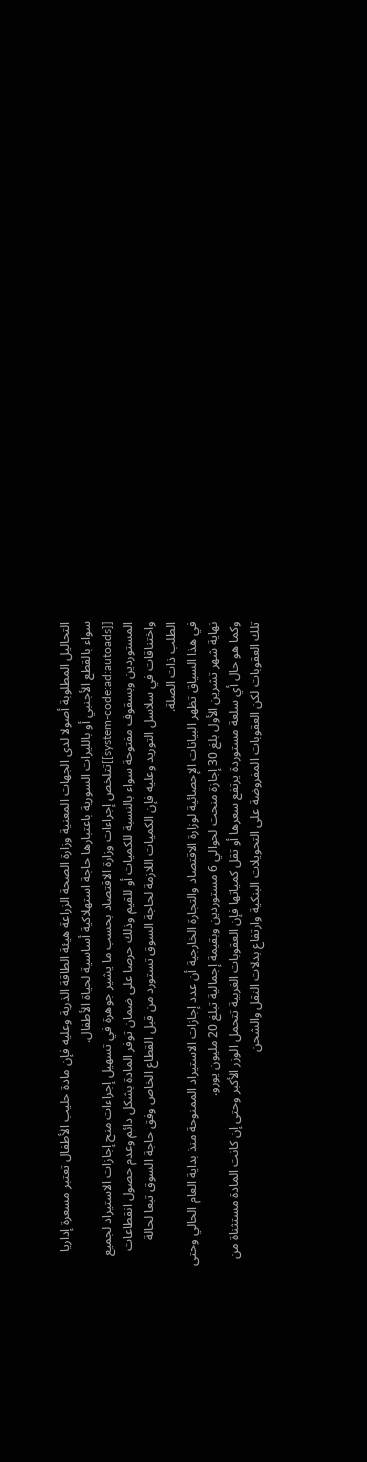التحاليل المطلوبة أصولا لدى الجهات المعنية وزارة الصحة الزراعة هيئة الطاقة الذرية وعليه فإن مادة حليب الأطفال تعتبر مسعرة إداريا سواء بالقطع الأجنبي أو بالليرات السورية باعتبارها حاجة استهلاكية أساسية لحياة الأطفال.
[[system-code:ad:autoads]]تتلخص إجراءات وزارة الاقتصاد بحسب ما يشير جوهرة في تسهيل إجراءات منح إجازات الاستيراد لجميع المستوردين وبسقوف مفتوحة سواء بالنسبة للكميات أو للقيم وذلك حرصا على ضمان توفر المادة بشكل دائم وعدم حصول انقطاعات واختناقات في سلاسل التوريد وعليه فإن الكميات اللازمة لحاجة السوق تستورد من قبل القطاع الخاص وفق حاجة السوق تبعا لحالة الطلب ذات الصلة.
في هذا السياق تظهر البيانات الإحصائية لوزارة الاقتصاد والتجارة الخارجية أن عدد إجازات الاستيراد الممنوحة منذ بداية العام الحالي وحتى نهاية شهر تشرين الأول بلغ 30 إجازة منحت لحوالي 6 مستوردين وبقيمة إجمالية تبلغ 20 مليون يورو.
وكما هو حال أي سلعة مستوردة يرتفع سعرها أو تقل كمياتها فإن العقوبات الغربية تتحمل الوزر الأكبر وحتى إن كانت المادة مستثناة من تلك العقوبات لكن العقوبات المفروضة على التحويلات البنكية وارتفاع بدلات النقل والشحن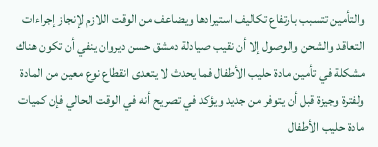والتأمين تتسبب بارتفاع تكاليف استيرادها ويضاعف من الوقت اللازم لإنجاز إجراءات التعاقد والشحن والوصول إلا أن نقيب صيادلة دمشق حسن ديروان ينفي أن تكون هناك مشكلة في تأمين مادة حليب الأطفال فما يحدث لا يتعدى انقطاع نوع معين من المادة ولفترة وجيزة قبل أن يتوفر من جديد ويؤكد في تصريح أنه في الوقت الحالي فإن كميات مادة حليب الأطفال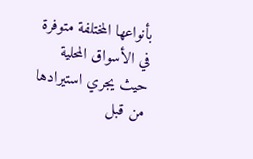بأنواعها المختلفة متوفرة في الأسواق المحلية حيث يجري استيرادها من قبل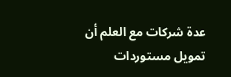عدة شركات مع العلم أن تمويل مستوردات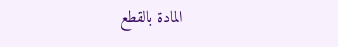المادة بالقطع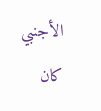الأجنبي كان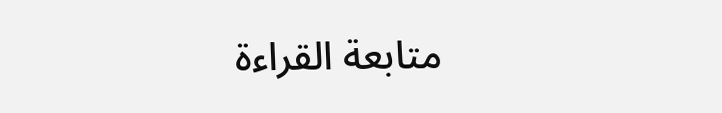متابعة القراءة